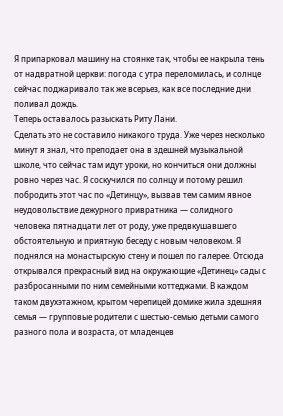Я припарковал машину на стоянке так, чтобы ее накрыла тень от надвратной церкви: погода с утра переломилась, и солнце сейчас поджаривало так же всерьез, как все последние дни поливал дождь.
Теперь оставалось разыскать Риту Лани.
Сделать это не составило никакого труда. Уже через несколько минут я знал, что преподает она в здешней музыкальной школе, что сейчас там идут уроки, но кончиться они должны ровно через час. Я соскучился по солнцу и потому решил побродить этот час по «Детинцу», вызвав тем самим явное неудовольствие дежурного привратника — солидного человека пятнадцати лет от роду, уже предвкушавшего обстоятельную и приятную беседу с новым человеком. Я поднялся на монастырскую стену и пошел по галерее. Отсюда открывался прекрасный вид на окружающие «Детинец» сады с разбросанными по ним семейными коттеджами. В каждом таком двухэтажном, крытом черепицей домике жила здешняя семья — групповые родители с шестью-семью детьми самого разного пола и возраста, от младенцев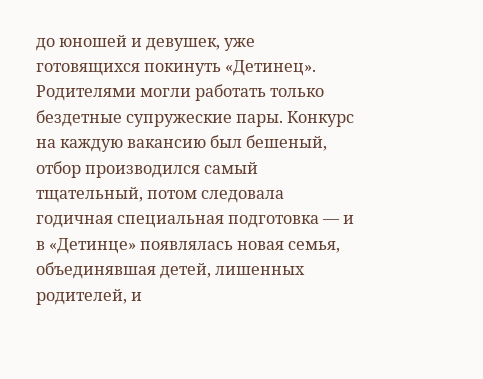до юношей и девушек, уже готовящихся покинуть «Детинец». Родителями могли работать только бездетные супружеские пары. Конкурс на каждую вакансию был бешеный, отбор производился самый тщательный, потом следовала годичная специальная подготовка — и в «Детинце» появлялась новая семья, объединявшая детей, лишенных родителей, и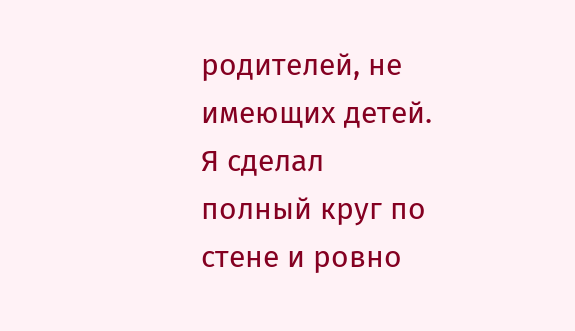родителей, не имеющих детей. Я сделал полный круг по стене и ровно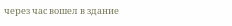через час вошел в здание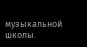музыкальной школы.